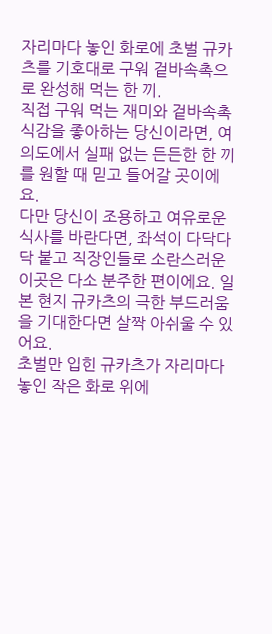자리마다 놓인 화로에 초벌 규카츠를 기호대로 구워 겉바속촉으로 완성해 먹는 한 끼.
직접 구워 먹는 재미와 겉바속촉 식감을 좋아하는 당신이라면, 여의도에서 실패 없는 든든한 한 끼를 원할 때 믿고 들어갈 곳이에요.
다만 당신이 조용하고 여유로운 식사를 바란다면, 좌석이 다닥다닥 붙고 직장인들로 소란스러운 이곳은 다소 분주한 편이에요. 일본 현지 규카츠의 극한 부드러움을 기대한다면 살짝 아쉬울 수 있어요.
초벌만 입힌 규카츠가 자리마다 놓인 작은 화로 위에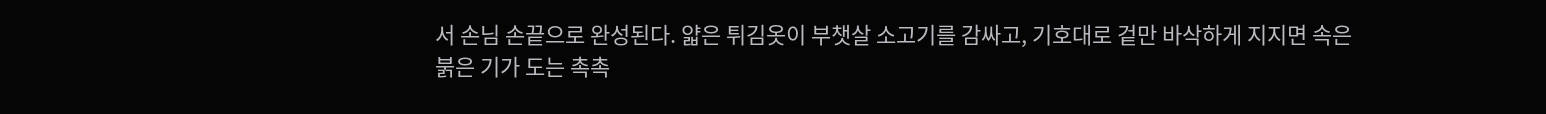서 손님 손끝으로 완성된다. 얇은 튀김옷이 부챗살 소고기를 감싸고, 기호대로 겉만 바삭하게 지지면 속은 붉은 기가 도는 촉촉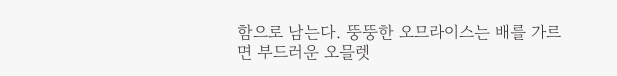함으로 남는다. 뚱뚱한 오므라이스는 배를 가르면 부드러운 오믈렛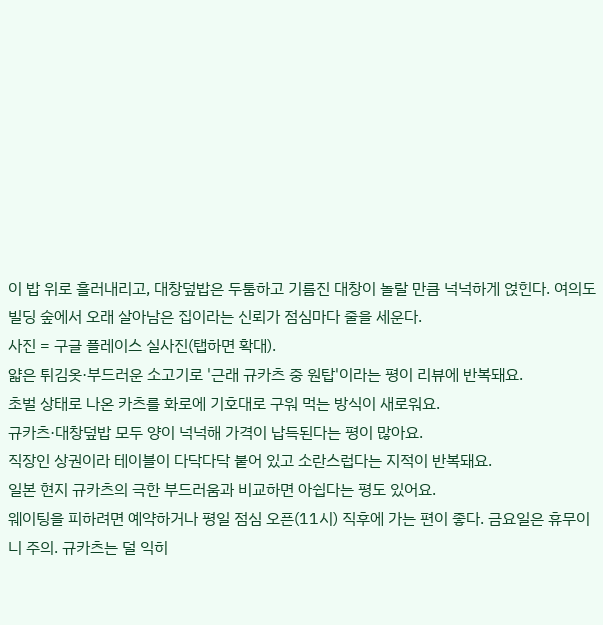이 밥 위로 흘러내리고, 대창덮밥은 두툼하고 기름진 대창이 놀랄 만큼 넉넉하게 얹힌다. 여의도 빌딩 숲에서 오래 살아남은 집이라는 신뢰가 점심마다 줄을 세운다.
사진 = 구글 플레이스 실사진(탭하면 확대).
얇은 튀김옷·부드러운 소고기로 '근래 규카츠 중 원탑'이라는 평이 리뷰에 반복돼요.
초벌 상태로 나온 카츠를 화로에 기호대로 구워 먹는 방식이 새로워요.
규카츠·대창덮밥 모두 양이 넉넉해 가격이 납득된다는 평이 많아요.
직장인 상권이라 테이블이 다닥다닥 붙어 있고 소란스럽다는 지적이 반복돼요.
일본 현지 규카츠의 극한 부드러움과 비교하면 아쉽다는 평도 있어요.
웨이팅을 피하려면 예약하거나 평일 점심 오픈(11시) 직후에 가는 편이 좋다. 금요일은 휴무이니 주의. 규카츠는 덜 익히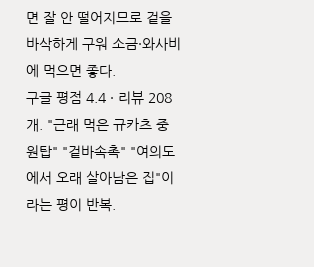면 잘 안 떨어지므로 겉을 바삭하게 구워 소금·와사비에 먹으면 좋다.
구글 평점 4.4 · 리뷰 208개. "근래 먹은 규카츠 중 원탑" "겉바속촉" "여의도에서 오래 살아남은 집"이라는 평이 반복.